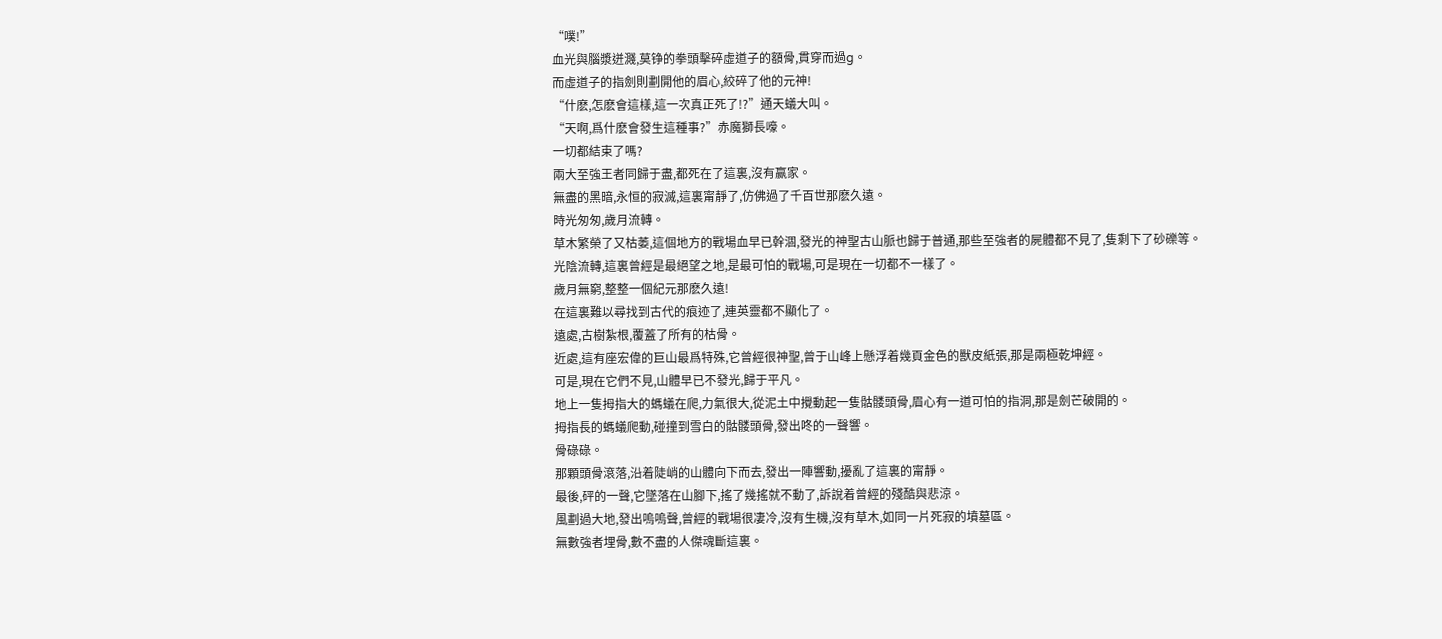“噗!”
血光與腦漿迸濺,莫铮的拳頭擊碎虛道子的額骨,貫穿而過g。
而虛道子的指劍則劃開他的眉心,絞碎了他的元神!
“什麽,怎麽會這樣,這一次真正死了!?”通天蟻大叫。
“天啊,爲什麽會發生這種事?”赤魔獅長嚎。
一切都結束了嗎?
兩大至強王者同歸于盡,都死在了這裏,沒有赢家。
無盡的黑暗,永恒的寂滅,這裏甯靜了,仿佛過了千百世那麽久遠。
時光匆匆,歲月流轉。
草木繁榮了又枯萎,這個地方的戰場血早已幹涸,發光的神聖古山脈也歸于普通,那些至強者的屍體都不見了,隻剩下了砂礫等。
光陰流轉,這裏曾經是最絕望之地,是最可怕的戰場,可是現在一切都不一樣了。
歲月無窮,整整一個紀元那麽久遠!
在這裏難以尋找到古代的痕迹了,連英靈都不顯化了。
遠處,古樹紮根,覆蓋了所有的枯骨。
近處,這有座宏偉的巨山最爲特殊,它曾經很神聖,曾于山峰上懸浮着幾頁金色的獸皮紙張,那是兩極乾坤經。
可是,現在它們不見,山體早已不發光,歸于平凡。
地上一隻拇指大的螞蟻在爬,力氣很大,從泥土中攪動起一隻骷髅頭骨,眉心有一道可怕的指洞,那是劍芒破開的。
拇指長的螞蟻爬動,碰撞到雪白的骷髅頭骨,發出咚的一聲響。
骨碌碌。
那顆頭骨滾落,沿着陡峭的山體向下而去,發出一陣響動,擾亂了這裏的甯靜。
最後,砰的一聲,它墜落在山腳下,搖了幾搖就不動了,訴說着曾經的殘酷與悲涼。
風劃過大地,發出嗚嗚聲,曾經的戰場很凄冷,沒有生機,沒有草木,如同一片死寂的墳墓區。
無數強者埋骨,數不盡的人傑魂斷這裏。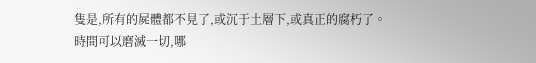隻是,所有的屍體都不見了,或沉于土層下,或真正的腐朽了。
時間可以磨滅一切,哪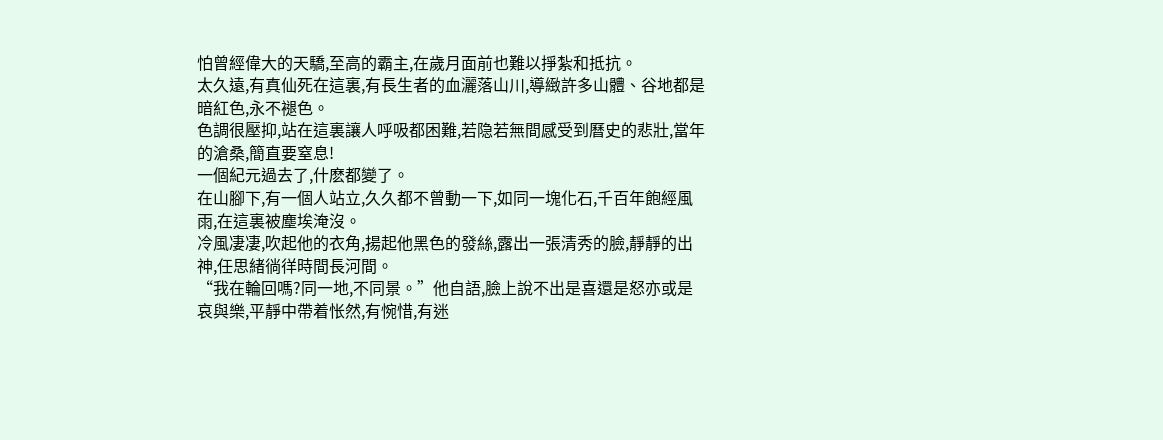怕曾經偉大的天驕,至高的霸主,在歲月面前也難以掙紮和抵抗。
太久遠,有真仙死在這裏,有長生者的血灑落山川,導緻許多山體、谷地都是暗紅色,永不褪色。
色調很壓抑,站在這裏讓人呼吸都困難,若隐若無間感受到曆史的悲壯,當年的滄桑,簡直要窒息!
一個紀元過去了,什麽都變了。
在山腳下,有一個人站立,久久都不曾動一下,如同一塊化石,千百年飽經風雨,在這裏被塵埃淹沒。
冷風凄凄,吹起他的衣角,揚起他黑色的發絲,露出一張清秀的臉,靜靜的出神,任思緒徜徉時間長河間。
“我在輪回嗎?同一地,不同景。”他自語,臉上說不出是喜還是怒亦或是哀與樂,平靜中帶着怅然,有惋惜,有迷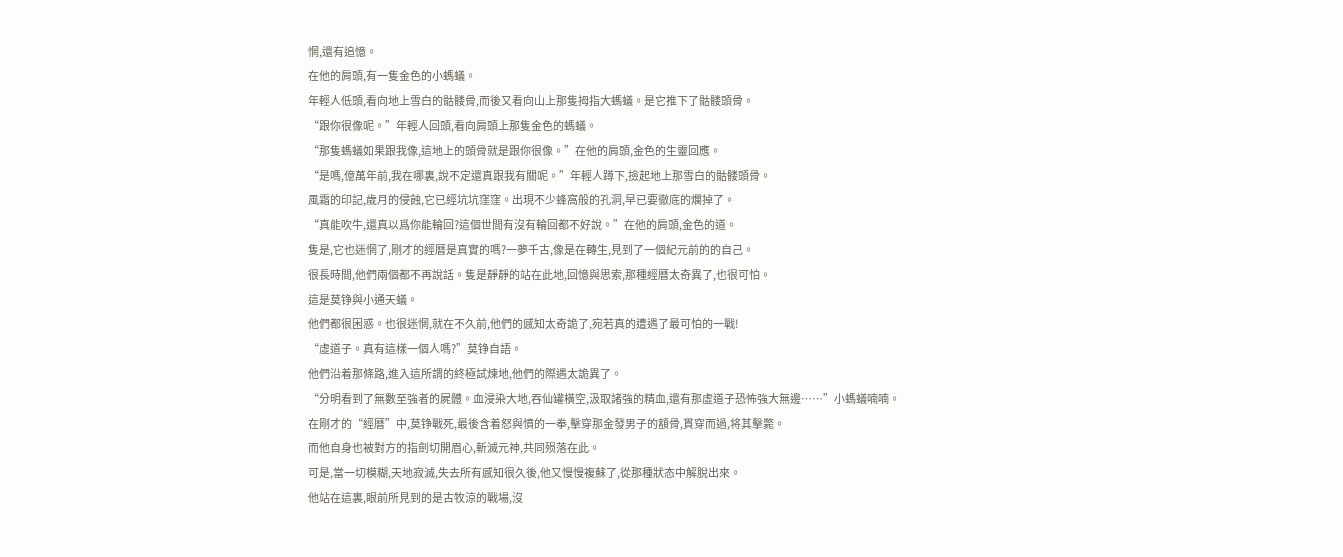惘,還有追憶。
在他的肩頭,有一隻金色的小螞蟻。
年輕人低頭,看向地上雪白的骷髅骨,而後又看向山上那隻拇指大螞蟻。是它推下了骷髅頭骨。
“跟你很像呢。”年輕人回頭,看向肩頭上那隻金色的螞蟻。
“那隻螞蟻如果跟我像,這地上的頭骨就是跟你很像。”在他的肩頭,金色的生靈回應。
“是嗎,億萬年前,我在哪裏,說不定還真跟我有關呢。”年輕人蹲下,撿起地上那雪白的骷髅頭骨。
風霜的印記,歲月的侵蝕,它已經坑坑窪窪。出現不少蜂窩般的孔洞,早已要徹底的爛掉了。
“真能吹牛,還真以爲你能輪回?這個世間有沒有輪回都不好說。”在他的肩頭,金色的道。
隻是,它也迷惘了,剛才的經曆是真實的嗎?一夢千古,像是在轉生,見到了一個紀元前的的自己。
很長時間,他們兩個都不再說話。隻是靜靜的站在此地,回憶與思索,那種經曆太奇異了,也很可怕。
這是莫铮與小通天蟻。
他們都很困惑。也很迷惘,就在不久前,他們的感知太奇詭了,宛若真的遭遇了最可怕的一戰!
“虛道子。真有這樣一個人嗎?”莫铮自語。
他們沿着那條路,進入這所謂的終極試煉地,他們的際遇太詭異了。
“分明看到了無數至強者的屍體。血浸染大地,吞仙罐橫空,汲取諸強的精血,還有那虛道子恐怖強大無邊……”小螞蟻喃喃。
在剛才的“經曆”中,莫铮戰死,最後含着怒與憤的一拳,擊穿那金發男子的額骨,貫穿而過,将其擊斃。
而他自身也被對方的指劍切開眉心,斬滅元神,共同殒落在此。
可是,當一切模糊,天地寂滅,失去所有感知很久後,他又慢慢複蘇了,從那種狀态中解脫出來。
他站在這裏,眼前所見到的是古牧涼的戰場,沒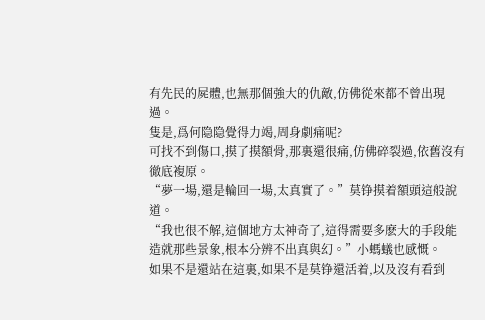有先民的屍體,也無那個強大的仇敵,仿佛從來都不曾出現過。
隻是,爲何隐隐覺得力竭,周身劇痛呢?
可找不到傷口,摸了摸額骨,那裏還很痛,仿佛碎裂過,依舊沒有徹底複原。
“夢一場,還是輪回一場,太真實了。”莫铮摸着額頭這般說道。
“我也很不解,這個地方太神奇了,這得需要多麽大的手段能造就那些景象,根本分辨不出真與幻。”小螞蟻也感慨。
如果不是還站在這裏,如果不是莫铮還活着,以及沒有看到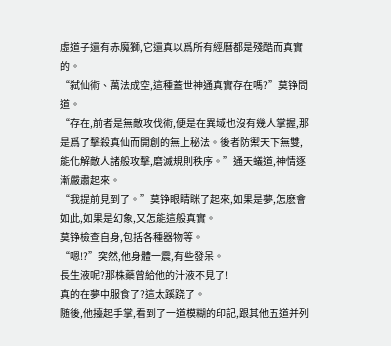虛道子還有赤魔獅,它還真以爲所有經曆都是殘酷而真實的。
“弑仙術、萬法成空,這種蓋世神通真實存在嗎?”莫铮問道。
“存在,前者是無敵攻伐術,便是在異域也沒有幾人掌握,那是爲了擊殺真仙而開創的無上秘法。後者防禦天下無雙,能化解敵人諸般攻擊,磨滅規則秩序。”通天蟻道,神情逐漸嚴肅起來。
“我提前見到了。”莫铮眼睛眯了起來,如果是夢,怎麽會如此,如果是幻象,又怎能這般真實。
莫铮檢查自身,包括各種器物等。
“嗯!?”突然,他身體一震,有些發呆。
長生液呢?那株藥曾給他的汁液不見了!
真的在夢中服食了?這太蹊跷了。
随後,他擡起手掌,看到了一道模糊的印記,跟其他五道并列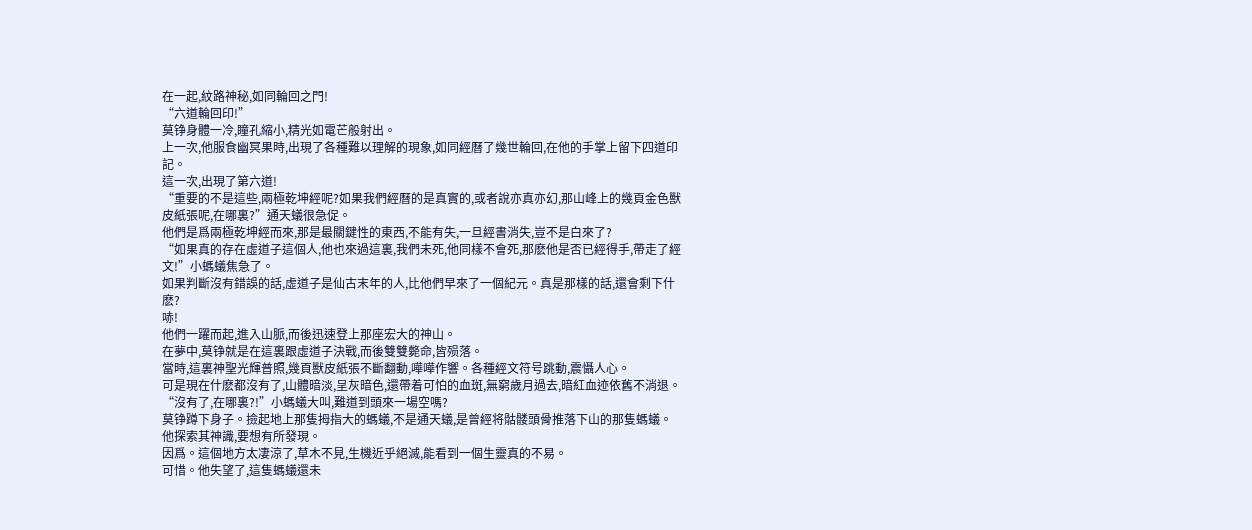在一起,紋路神秘,如同輪回之門!
“六道輪回印!”
莫铮身體一冷,瞳孔縮小,精光如電芒般射出。
上一次,他服食幽冥果時,出現了各種難以理解的現象,如同經曆了幾世輪回,在他的手掌上留下四道印記。
這一次,出現了第六道!
“重要的不是這些,兩極乾坤經呢?如果我們經曆的是真實的,或者說亦真亦幻,那山峰上的幾頁金色獸皮紙張呢,在哪裏?”通天蟻很急促。
他們是爲兩極乾坤經而來,那是最關鍵性的東西,不能有失,一旦經書消失,豈不是白來了?
“如果真的存在虛道子這個人,他也來過這裏,我們未死,他同樣不會死,那麽他是否已經得手,帶走了經文!”小螞蟻焦急了。
如果判斷沒有錯誤的話,虛道子是仙古末年的人,比他們早來了一個紀元。真是那樣的話,還會剩下什麽?
哧!
他們一躍而起,進入山脈,而後迅速登上那座宏大的神山。
在夢中,莫铮就是在這裏跟虛道子決戰,而後雙雙斃命,皆殒落。
當時,這裏神聖光輝普照,幾頁獸皮紙張不斷翻動,嘩嘩作響。各種經文符号跳動,震懾人心。
可是現在什麽都沒有了,山體暗淡,呈灰暗色,還帶着可怕的血斑,無窮歲月過去,暗紅血迹依舊不消退。
“沒有了,在哪裏?!”小螞蟻大叫,難道到頭來一場空嗎?
莫铮蹲下身子。撿起地上那隻拇指大的螞蟻,不是通天蟻,是曾經将骷髅頭骨推落下山的那隻螞蟻。
他探索其神識,要想有所發現。
因爲。這個地方太凄涼了,草木不見,生機近乎絕滅,能看到一個生靈真的不易。
可惜。他失望了,這隻螞蟻還未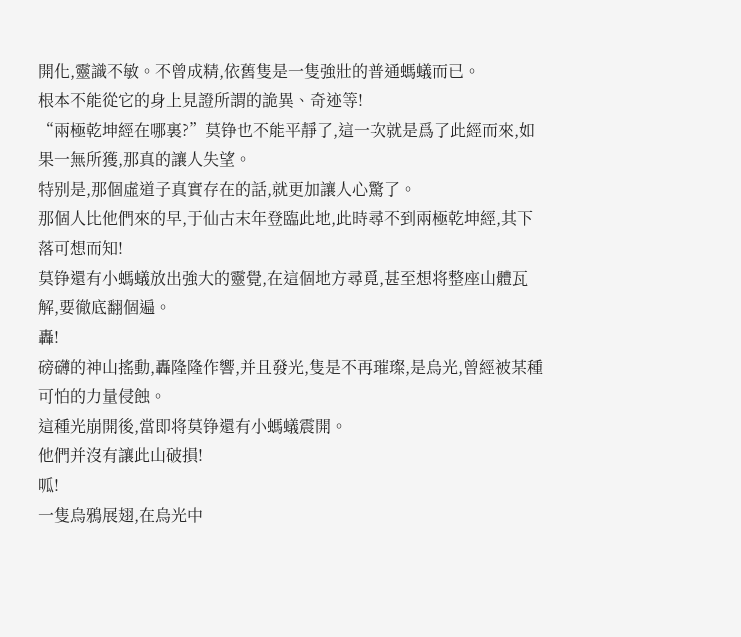開化,靈識不敏。不曾成精,依舊隻是一隻強壯的普通螞蟻而已。
根本不能從它的身上見證所謂的詭異、奇迹等!
“兩極乾坤經在哪裏?”莫铮也不能平靜了,這一次就是爲了此經而來,如果一無所獲,那真的讓人失望。
特别是,那個虛道子真實存在的話,就更加讓人心驚了。
那個人比他們來的早,于仙古末年登臨此地,此時尋不到兩極乾坤經,其下落可想而知!
莫铮還有小螞蟻放出強大的靈覺,在這個地方尋覓,甚至想将整座山體瓦解,要徹底翻個遍。
轟!
磅礴的神山搖動,轟隆隆作響,并且發光,隻是不再璀璨,是烏光,曾經被某種可怕的力量侵蝕。
這種光崩開後,當即将莫铮還有小螞蟻震開。
他們并沒有讓此山破損!
呱!
一隻烏鴉展翅,在烏光中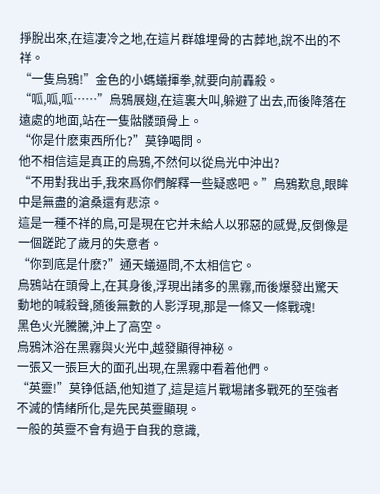掙脫出來,在這凄冷之地,在這片群雄埋骨的古葬地,說不出的不祥。
“一隻烏鴉!”金色的小螞蟻揮拳,就要向前轟殺。
“呱,呱,呱……”烏鴉展翅,在這裏大叫,躲避了出去,而後降落在遠處的地面,站在一隻骷髅頭骨上。
“你是什麽東西所化?”莫铮喝問。
他不相信這是真正的烏鴉,不然何以從烏光中沖出?
“不用對我出手,我來爲你們解釋一些疑惑吧。”烏鴉歎息,眼眸中是無盡的滄桑還有悲涼。
這是一種不祥的鳥,可是現在它并未給人以邪惡的感覺,反倒像是一個蹉跎了歲月的失意者。
“你到底是什麽?”通天蟻逼問,不太相信它。
烏鴉站在頭骨上,在其身後,浮現出諸多的黑霧,而後爆發出驚天動地的喊殺聲,随後無數的人影浮現,那是一條又一條戰魂!
黑色火光騰騰,沖上了高空。
烏鴉沐浴在黑霧與火光中,越發顯得神秘。
一張又一張巨大的面孔出現,在黑霧中看着他們。
“英靈!”莫铮低語,他知道了,這是這片戰場諸多戰死的至強者不滅的情緒所化,是先民英靈顯現。
一般的英靈不會有過于自我的意識,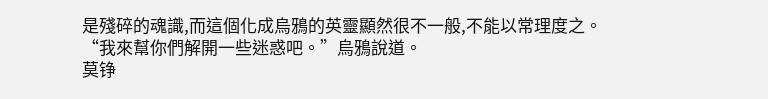是殘碎的魂識,而這個化成烏鴉的英靈顯然很不一般,不能以常理度之。
“我來幫你們解開一些迷惑吧。”烏鴉說道。
莫铮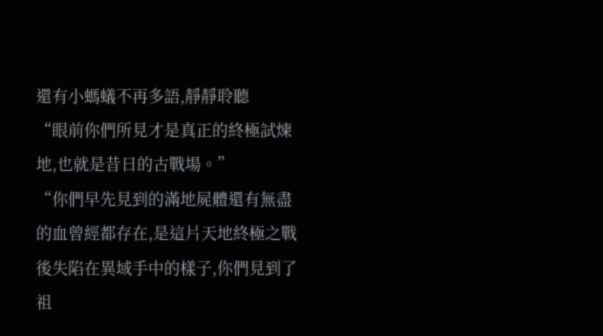還有小螞蟻不再多語,靜靜聆聽
“眼前你們所見才是真正的終極試煉地,也就是昔日的古戰場。”
“你們早先見到的滿地屍體還有無盡的血曾經都存在,是這片天地終極之戰後失陷在異域手中的樣子,你們見到了祖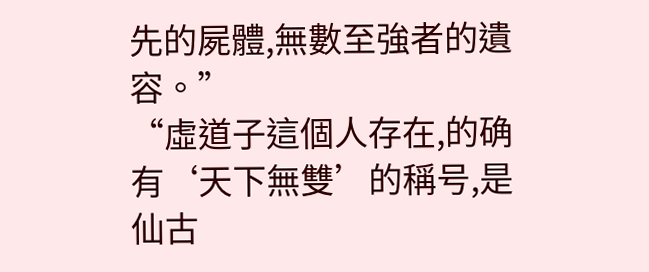先的屍體,無數至強者的遺容。”
“虛道子這個人存在,的确有‘天下無雙’的稱号,是仙古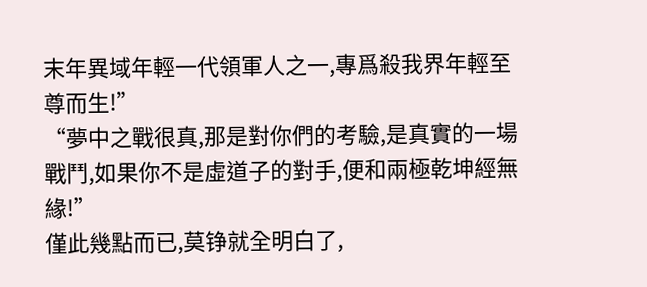末年異域年輕一代領軍人之一,專爲殺我界年輕至尊而生!”
“夢中之戰很真,那是對你們的考驗,是真實的一場戰鬥,如果你不是虛道子的對手,便和兩極乾坤經無緣!”
僅此幾點而已,莫铮就全明白了,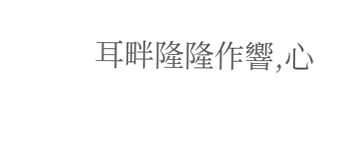耳畔隆隆作響,心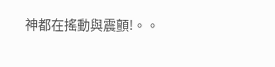神都在搖動與震顫!。。